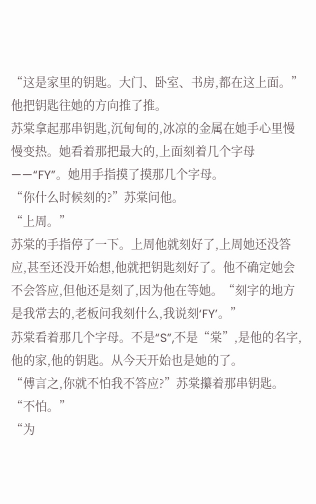“这是家里的钥匙。大门、卧室、书房,都在这上面。”他把钥匙往她的方向推了推。
苏棠拿起那串钥匙,沉甸甸的,冰凉的金属在她手心里慢慢变热。她看着那把最大的,上面刻着几个字母——“FY”。她用手指摸了摸那几个字母。
“你什么时候刻的?”苏棠问他。
“上周。”
苏棠的手指停了一下。上周他就刻好了,上周她还没答应,甚至还没开始想,他就把钥匙刻好了。他不确定她会不会答应,但他还是刻了,因为他在等她。“刻字的地方是我常去的,老板问我刻什么,我说刻‘FY’。”
苏棠看着那几个字母。不是“S”,不是“棠”,是他的名字,他的家,他的钥匙。从今天开始也是她的了。
“傅言之,你就不怕我不答应?”苏棠攥着那串钥匙。
“不怕。”
“为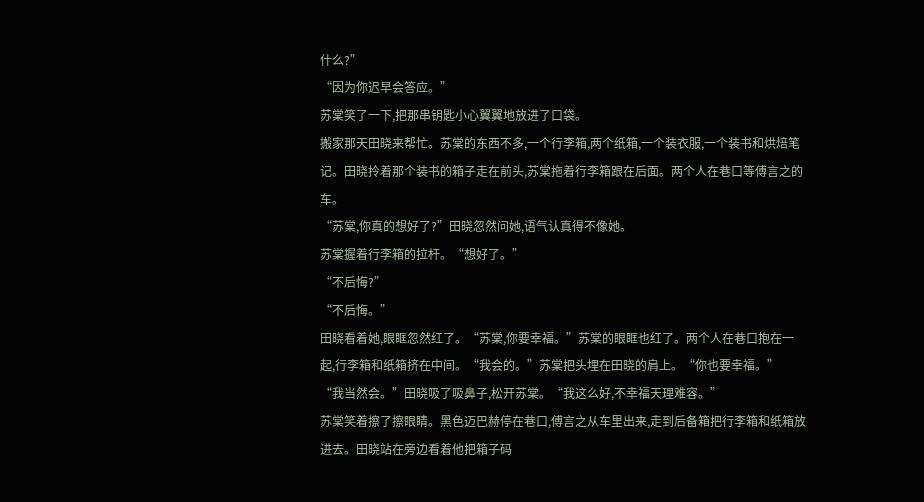什么?”
“因为你迟早会答应。”
苏棠笑了一下,把那串钥匙小心翼翼地放进了口袋。
搬家那天田晓来帮忙。苏棠的东西不多,一个行李箱,两个纸箱,一个装衣服,一个装书和烘焙笔记。田晓拎着那个装书的箱子走在前头,苏棠拖着行李箱跟在后面。两个人在巷口等傅言之的车。
“苏棠,你真的想好了?”田晓忽然问她,语气认真得不像她。
苏棠握着行李箱的拉杆。“想好了。”
“不后悔?”
“不后悔。”
田晓看着她,眼眶忽然红了。“苏棠,你要幸福。”苏棠的眼眶也红了。两个人在巷口抱在一起,行李箱和纸箱挤在中间。“我会的。”苏棠把头埋在田晓的肩上。“你也要幸福。”
“我当然会。”田晓吸了吸鼻子,松开苏棠。“我这么好,不幸福天理难容。”
苏棠笑着擦了擦眼睛。黑色迈巴赫停在巷口,傅言之从车里出来,走到后备箱把行李箱和纸箱放进去。田晓站在旁边看着他把箱子码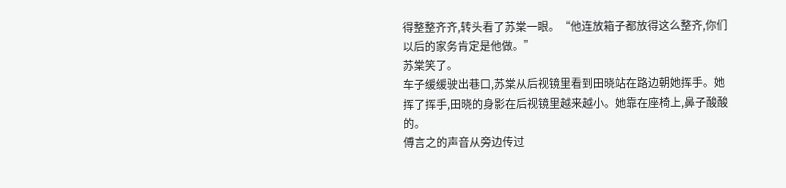得整整齐齐,转头看了苏棠一眼。“他连放箱子都放得这么整齐,你们以后的家务肯定是他做。”
苏棠笑了。
车子缓缓驶出巷口,苏棠从后视镜里看到田晓站在路边朝她挥手。她挥了挥手,田晓的身影在后视镜里越来越小。她靠在座椅上,鼻子酸酸的。
傅言之的声音从旁边传过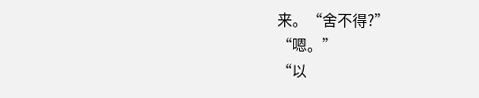来。“舍不得?”
“嗯。”
“以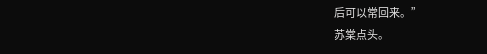后可以常回来。”
苏棠点头。